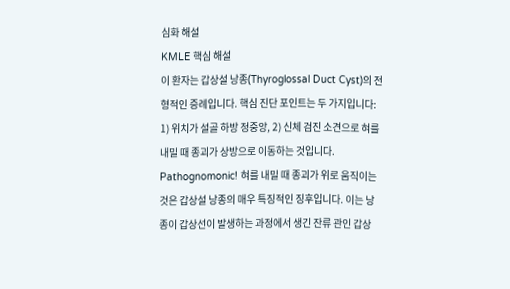심화 해설
KMLE 핵심 해설
이 환자는 갑상설 낭종(Thyroglossal Duct Cyst)의 전형적인 증례입니다. 핵심 진단 포인트는 두 가지입니다: 1) 위치가 설골 하방 정중앙, 2) 신체 검진 소견으로 혀를 내밀 때 종괴가 상방으로 이동하는 것입니다.
Pathognomonic! 혀를 내밀 때 종괴가 위로 움직이는 것은 갑상설 낭종의 매우 특징적인 징후입니다. 이는 낭종이 갑상선이 발생하는 과정에서 생긴 잔류 관인 갑상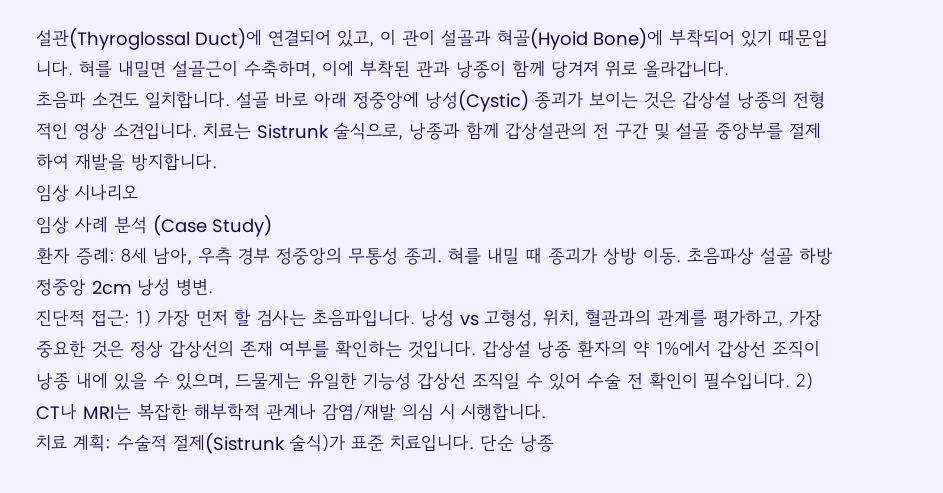설관(Thyroglossal Duct)에 연결되어 있고, 이 관이 설골과 혀골(Hyoid Bone)에 부착되어 있기 때문입니다. 혀를 내밀면 설골근이 수축하며, 이에 부착된 관과 낭종이 함께 당겨져 위로 올라갑니다.
초음파 소견도 일치합니다. 설골 바로 아래 정중앙에 낭성(Cystic) 종괴가 보이는 것은 갑상설 낭종의 전형적인 영상 소견입니다. 치료는 Sistrunk 술식으로, 낭종과 함께 갑상설관의 전 구간 및 설골 중앙부를 절제하여 재발을 방지합니다.
임상 시나리오
임상 사례 분석 (Case Study)
환자 증례: 8세 남아, 우측 경부 정중앙의 무통성 종괴. 혀를 내밀 때 종괴가 상방 이동. 초음파상 설골 하방 정중앙 2cm 낭성 병변.
진단적 접근: 1) 가장 먼저 할 검사는 초음파입니다. 낭성 vs 고형성, 위치, 혈관과의 관계를 평가하고, 가장 중요한 것은 정상 갑상선의 존재 여부를 확인하는 것입니다. 갑상설 낭종 환자의 약 1%에서 갑상선 조직이 낭종 내에 있을 수 있으며, 드물게는 유일한 기능성 갑상선 조직일 수 있어 수술 전 확인이 필수입니다. 2) CT나 MRI는 복잡한 해부학적 관계나 감염/재발 의심 시 시행합니다.
치료 계획: 수술적 절제(Sistrunk 술식)가 표준 치료입니다. 단순 낭종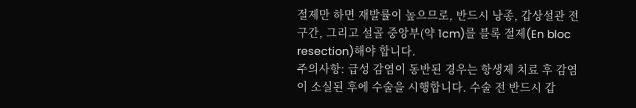절제만 하면 재발률이 높으므로, 반드시 낭종, 갑상설관 전 구간, 그리고 설골 중앙부(약 1cm)를 블록 절제(En bloc resection)해야 합니다.
주의사항: 급성 감염이 동반된 경우는 항생제 치료 후 감염이 소실된 후에 수술을 시행합니다. 수술 전 반드시 갑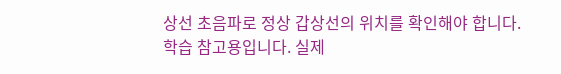상선 초음파로 정상 갑상선의 위치를 확인해야 합니다.
학습 참고용입니다. 실제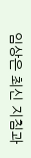임상은 최신 지침과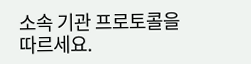소속 기관 프로토콜을 따르세요.